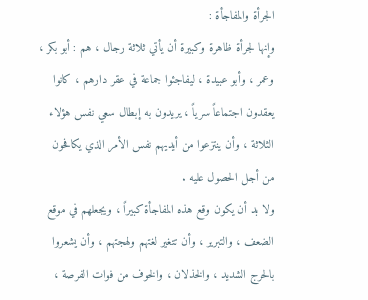الجرأة والمفاجأة :
وإنها لجرأة ظاهرة وكبيرة أن يأتي ثلاثة رجال ، هم : أبو بكر ، وعمر ، وأبو عبيدة ، ليفاجئوا جماعة في عقر دارهم ، كانوا يعقدون اجتماعاً سرياً ، يريدون به إبطال سعي نفس هؤلاء الثلاثة ، وأن ينتزعوا من أيديهم نفس الأمر الذي يكافحون من أجل الحصول عليه .
ولا بد أن يكون وقع هذه المفاجأة كبيراً ، ويجعلهم في موقع الضعف ، والتبرير ، وأن تتغير لغتهم ولهجتهم ، وأن يشعروا بالحرج الشديد ، والخذلان ، والخوف من فوات الفرصة ،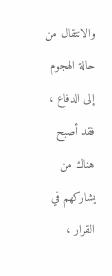والانتقال من حالة الهجوم إلى الدفاع ، فقد أصبح هناك من يشاركهم في القرار ،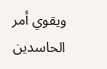ويقوي أمر الحاسدين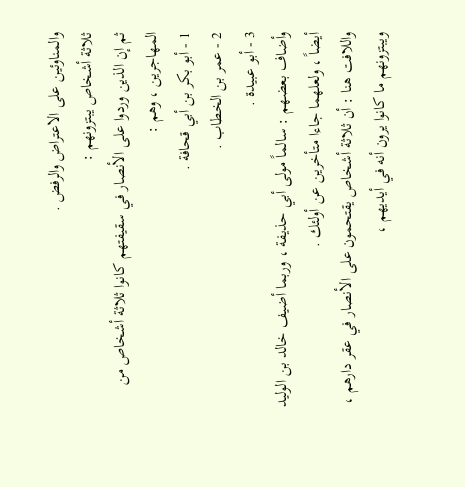والمناوئين على الاعتراض والرفض .
ثلاثة أشخاص يبتزونهم :
ثم إن الذين وردوا على الأنصار في سقيفتهم كانوا ثلاثة أشخاص من المهاجرين ، وهم :
1 - أبو بكر بن أبي قحافة .
2 - عمر بن الخطاب .
3 - أبو عبيدة .
وأضاف بعضهم : سالماً مولى أبي حذيفة ، وربما أضيف خالد بن الوليد أيضاً ، ولعلهما جاءا متأخرين عن أولئك .
واللافت هنا : أن ثلاثة أشخاص يقتحمون على الأنصار في عقر دارهم ، ويبتزونهم ما كانوا يرون أنه في أيديهم ،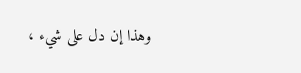وهذا إن دل على شيء ،